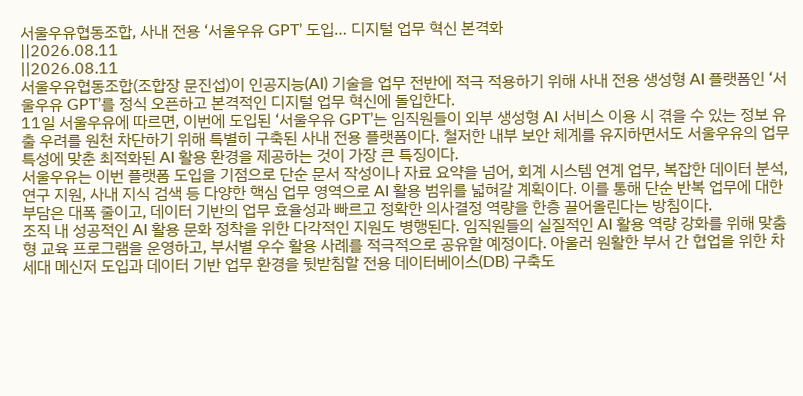서울우유협동조합, 사내 전용 ‘서울우유 GPT’ 도입… 디지털 업무 혁신 본격화
||2026.08.11
||2026.08.11
서울우유협동조합(조합장 문진섭)이 인공지능(AI) 기술을 업무 전반에 적극 적용하기 위해 사내 전용 생성형 AI 플랫폼인 ‘서울우유 GPT’를 정식 오픈하고 본격적인 디지털 업무 혁신에 돌입한다.
11일 서울우유에 따르면, 이번에 도입된 ‘서울우유 GPT’는 임직원들이 외부 생성형 AI 서비스 이용 시 겪을 수 있는 정보 유출 우려를 원천 차단하기 위해 특별히 구축된 사내 전용 플랫폼이다. 철저한 내부 보안 체계를 유지하면서도 서울우유의 업무 특성에 맞춘 최적화된 AI 활용 환경을 제공하는 것이 가장 큰 특징이다.
서울우유는 이번 플랫폼 도입을 기점으로 단순 문서 작성이나 자료 요약을 넘어, 회계 시스템 연계 업무, 복잡한 데이터 분석, 연구 지원, 사내 지식 검색 등 다양한 핵심 업무 영역으로 AI 활용 범위를 넓혀갈 계획이다. 이를 통해 단순 반복 업무에 대한 부담은 대폭 줄이고, 데이터 기반의 업무 효율성과 빠르고 정확한 의사결정 역량을 한층 끌어올린다는 방침이다.
조직 내 성공적인 AI 활용 문화 정착을 위한 다각적인 지원도 병행된다. 임직원들의 실질적인 AI 활용 역량 강화를 위해 맞춤형 교육 프로그램을 운영하고, 부서별 우수 활용 사례를 적극적으로 공유할 예정이다. 아울러 원활한 부서 간 협업을 위한 차세대 메신저 도입과 데이터 기반 업무 환경을 뒷받침할 전용 데이터베이스(DB) 구축도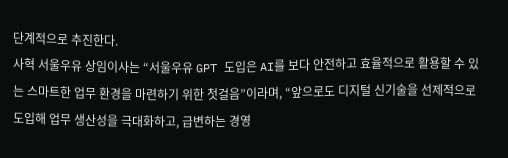단계적으로 추진한다.
사혁 서울우유 상임이사는 “서울우유 GPT 도입은 AI를 보다 안전하고 효율적으로 활용할 수 있는 스마트한 업무 환경을 마련하기 위한 첫걸음”이라며, “앞으로도 디지털 신기술을 선제적으로 도입해 업무 생산성을 극대화하고, 급변하는 경영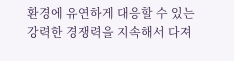환경에 유연하게 대응할 수 있는 강력한 경쟁력을 지속해서 다져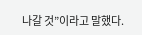나갈 것”이라고 말했다.